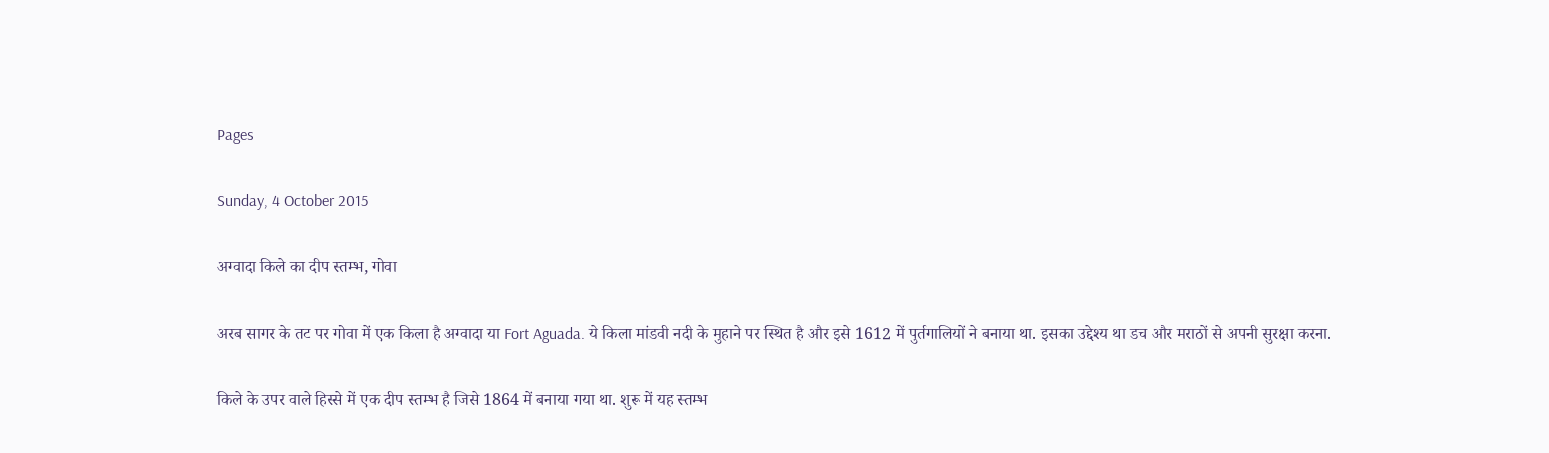Pages

Sunday, 4 October 2015

अग्वादा किले का दीप स्तम्भ, गोवा

अरब सागर के तट पर गोवा में एक किला है अग्वादा या Fort Aguada. ये किला मांडवी नदी के मुहाने पर स्थित है और इसे 1612 में पुर्तगालियों ने बनाया था. इसका उद्देश्य था डच और मराठों से अपनी सुरक्षा करना.

किले के उपर वाले हिस्से में एक दीप स्तम्भ है जिसे 1864 में बनाया गया था. शुरू में यह स्तम्भ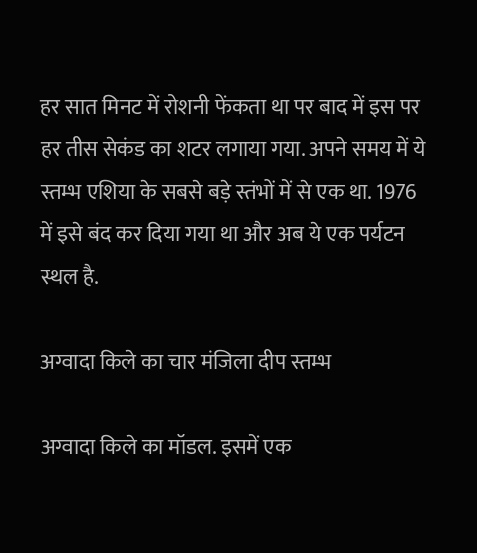हर सात मिनट में रोशनी फेंकता था पर बाद में इस पर हर तीस सेकंड का शटर लगाया गया. अपने समय में ये स्तम्भ एशिया के सबसे बड़े स्तंभों में से एक था. 1976 में इसे बंद कर दिया गया था और अब ये एक पर्यटन स्थल है.

अग्वादा किले का चार मंजिला दीप स्तम्भ

अग्वादा किले का मॉडल. इसमें एक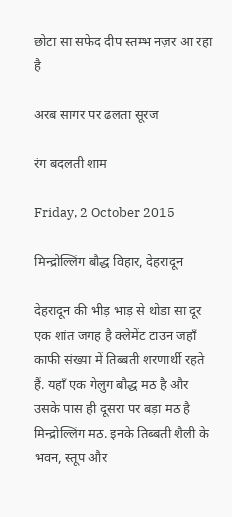छोटा सा सफेद दीप स्तम्भ नज़र आ रहा है

अरब सागर पर ढलता सूरज

रंग बदलती शाम

Friday, 2 October 2015

मिन्द्रोल्लिंग बौद्ध विहार, देहरादून

देहरादून की भीड़ भाड़ से थोडा सा दूर एक शांत जगह है क्लेमेंट टाउन जहाँ काफी संख्या में तिब्बती शरणार्थी रहते हैं. यहाँ एक गेलुग बौद्ध मठ है और उसके पास ही दूसरा पर बड़ा मठ है मिन्द्रोल्लिंग मठ. इनके तिब्बती शैली के भवन, स्तूप और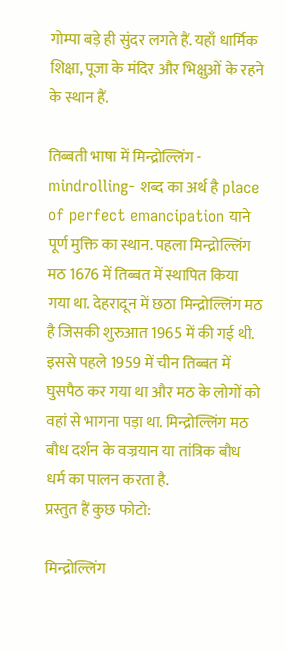गोम्पा बड़े ही सुंदर लगते हैं. यहाँ धार्मिक शिक्षा, पूजा के मंदिर और भिक्षुओं के रहने के स्थान हैं.

तिब्बती भाषा में मिन्द्रोल्लिंग - mindrolling- शब्द का अर्थ है place of perfect emancipation याने पूर्ण मुक्ति का स्थान. पहला मिन्द्रोल्लिंग मठ 1676 में तिब्बत में स्थापित किया गया था. देहरादून में छठा मिन्द्रोल्लिंग मठ है जिसकी शुरुआत 1965 में की गई थी. इससे पहले 1959 में चीन तिब्बत में घुसपैठ कर गया था और मठ के लोगों को वहां से भागना पड़ा था. मिन्द्रोल्लिंग मठ बौध दर्शन के वज्रयान या तांत्रिक बौध धर्म का पालन करता है.
प्रस्तुत हैं कुछ फोटो:

मिन्द्रोल्लिंग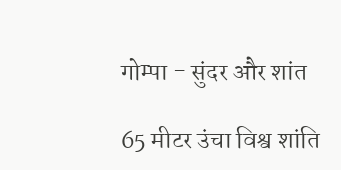गोम्पा - सुंदर और शांत

65 मीटर उंचा विश्व शांति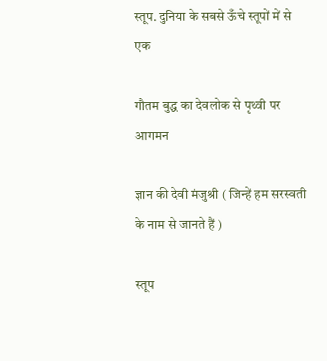स्तूप. दुनिया के सबसे ऊँचे स्तूपों में से एक

गौतम बुद्ध का देवलोक से पृथ्वी पर आगमन

ज्ञान की देवी मंजुश्री ( जिन्हें हम सरस्वती के नाम से जानते हैं )

स्तूप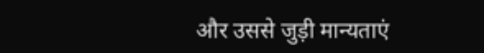और उससे जुड़ी मान्यताएं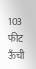103 फीट ऊँची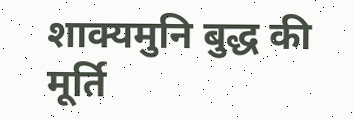शाक्यमुनि बुद्ध की मूर्ति